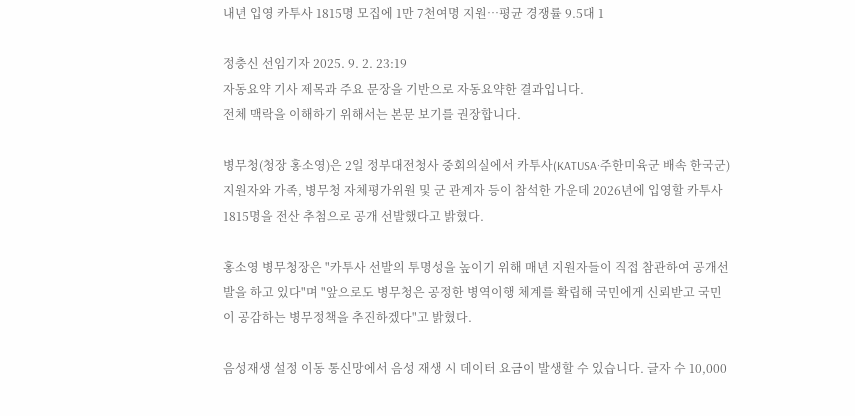내년 입영 카투사 1815명 모집에 1만 7천여명 지원…평균 경쟁률 9.5대 1

정충신 선임기자 2025. 9. 2. 23:19
자동요약 기사 제목과 주요 문장을 기반으로 자동요약한 결과입니다.
전체 맥락을 이해하기 위해서는 본문 보기를 권장합니다.

병무청(청장 홍소영)은 2일 정부대전청사 중회의실에서 카투사(KATUSA·주한미육군 배속 한국군) 지원자와 가족, 병무청 자체평가위원 및 군 관계자 등이 참석한 가운데 2026년에 입영할 카투사 1815명을 전산 추첨으로 공개 선발했다고 밝혔다.

홍소영 병무청장은 "카투사 선발의 투명성을 높이기 위해 매년 지원자들이 직접 참관하여 공개선발을 하고 있다"며 "앞으로도 병무청은 공정한 병역이행 체계를 확립해 국민에게 신뢰받고 국민이 공감하는 병무정책을 추진하겠다"고 밝혔다.

음성재생 설정 이동 통신망에서 음성 재생 시 데이터 요금이 발생할 수 있습니다. 글자 수 10,000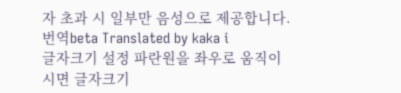자 초과 시 일부만 음성으로 제공합니다.
번역beta Translated by kaka i
글자크기 설정 파란원을 좌우로 움직이시면 글자크기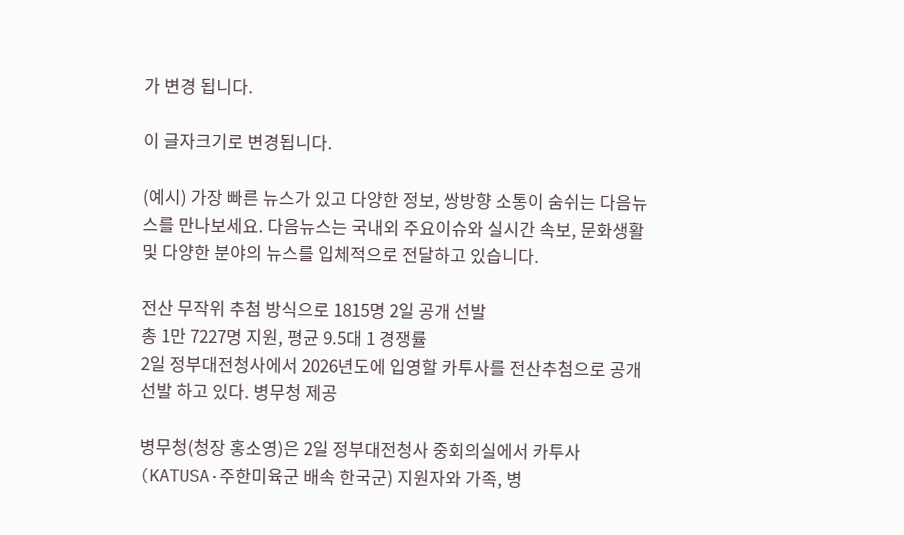가 변경 됩니다.

이 글자크기로 변경됩니다.

(예시) 가장 빠른 뉴스가 있고 다양한 정보, 쌍방향 소통이 숨쉬는 다음뉴스를 만나보세요. 다음뉴스는 국내외 주요이슈와 실시간 속보, 문화생활 및 다양한 분야의 뉴스를 입체적으로 전달하고 있습니다.

전산 무작위 추첨 방식으로 1815명 2일 공개 선발
총 1만 7227명 지원, 평균 9.5대 1 경쟁률
2일 정부대전청사에서 2026년도에 입영할 카투사를 전산추첨으로 공개 선발 하고 있다. 병무청 제공

병무청(청장 홍소영)은 2일 정부대전청사 중회의실에서 카투사(KATUSA·주한미육군 배속 한국군) 지원자와 가족, 병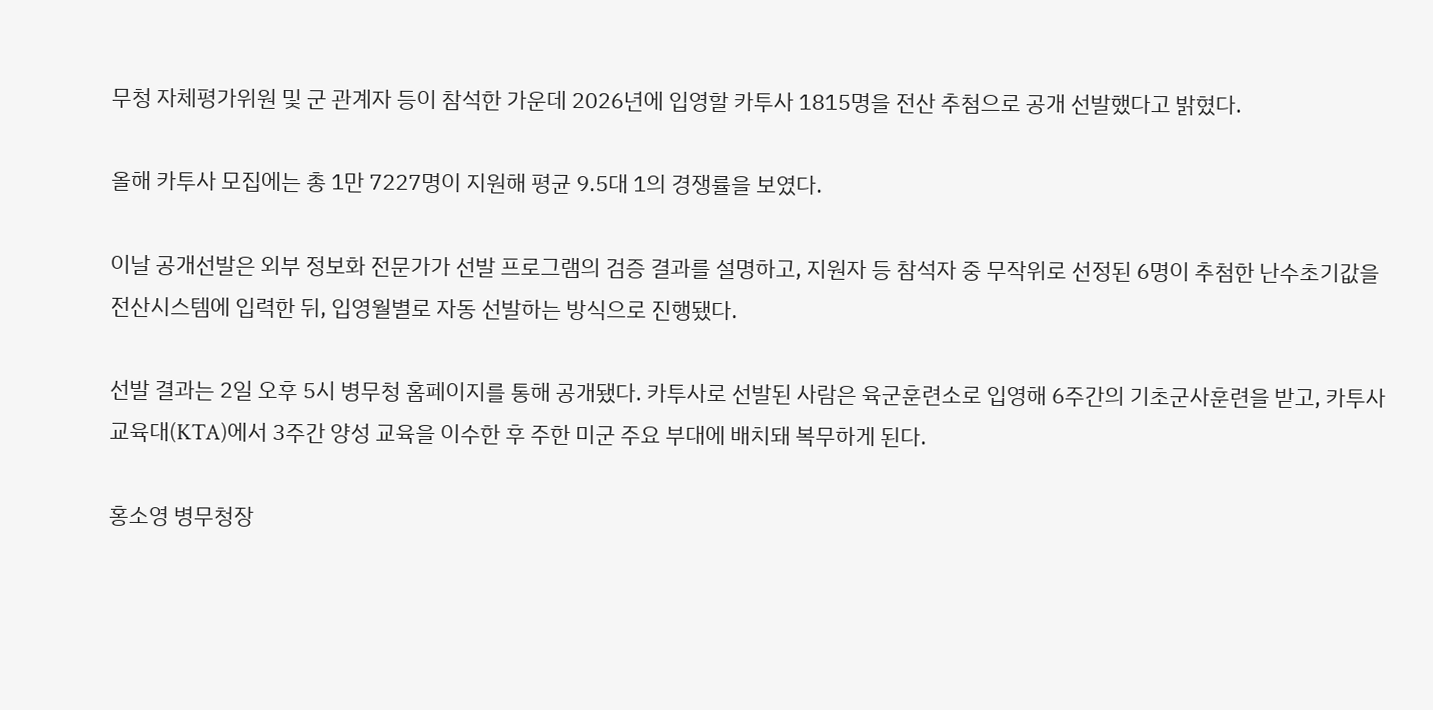무청 자체평가위원 및 군 관계자 등이 참석한 가운데 2026년에 입영할 카투사 1815명을 전산 추첨으로 공개 선발했다고 밝혔다.

올해 카투사 모집에는 총 1만 7227명이 지원해 평균 9.5대 1의 경쟁률을 보였다.

이날 공개선발은 외부 정보화 전문가가 선발 프로그램의 검증 결과를 설명하고, 지원자 등 참석자 중 무작위로 선정된 6명이 추첨한 난수초기값을 전산시스템에 입력한 뒤, 입영월별로 자동 선발하는 방식으로 진행됐다.

선발 결과는 2일 오후 5시 병무청 홈페이지를 통해 공개됐다. 카투사로 선발된 사람은 육군훈련소로 입영해 6주간의 기초군사훈련을 받고, 카투사 교육대(KTA)에서 3주간 양성 교육을 이수한 후 주한 미군 주요 부대에 배치돼 복무하게 된다.

홍소영 병무청장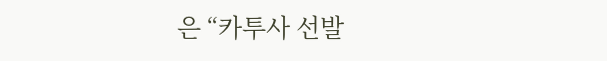은 “카투사 선발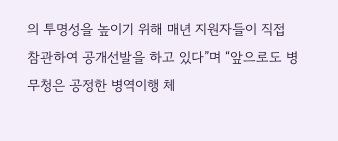의 투명성을 높이기 위해 매년 지원자들이 직접 참관하여 공개선발을 하고 있다”며 “앞으로도 병무청은 공정한 병역이행 체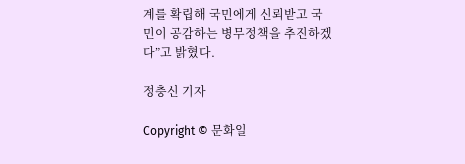계를 확립해 국민에게 신뢰받고 국민이 공감하는 병무정책을 추진하겠다”고 밝혔다.

정충신 기자

Copyright © 문화일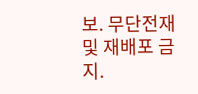보. 무단전재 및 재배포 금지.